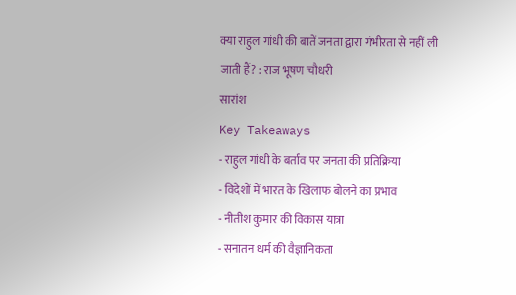क्या राहुल गांधी की बातें जनता द्वारा गंभीरता से नहीं ली जाती हैं? : राज भूषण चौधरी
सारांश
Key Takeaways
- राहुल गांधी के बर्ताव पर जनता की प्रतिक्रिया
- विदेशों में भारत के खिलाफ बोलने का प्रभाव
- नीतीश कुमार की विकास यात्रा
- सनातन धर्म की वैज्ञानिकता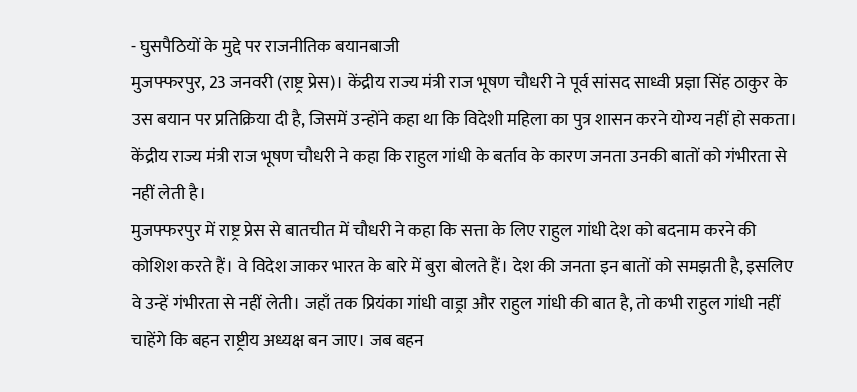- घुसपैठियों के मुद्दे पर राजनीतिक बयानबाजी
मुजफ्फरपुर, 23 जनवरी (राष्ट्र प्रेस)। केंद्रीय राज्य मंत्री राज भूषण चौधरी ने पूर्व सांसद साध्वी प्रज्ञा सिंह ठाकुर के उस बयान पर प्रतिक्रिया दी है, जिसमें उन्होंने कहा था कि विदेशी महिला का पुत्र शासन करने योग्य नहीं हो सकता। केंद्रीय राज्य मंत्री राज भूषण चौधरी ने कहा कि राहुल गांधी के बर्ताव के कारण जनता उनकी बातों को गंभीरता से नहीं लेती है।
मुजफ्फरपुर में राष्ट्र प्रेस से बातचीत में चौधरी ने कहा कि सत्ता के लिए राहुल गांधी देश को बदनाम करने की कोशिश करते हैं। वे विदेश जाकर भारत के बारे में बुरा बोलते हैं। देश की जनता इन बातों को समझती है, इसलिए वे उन्हें गंभीरता से नहीं लेती। जहाँ तक प्रियंका गांधी वाड्रा और राहुल गांधी की बात है, तो कभी राहुल गांधी नहीं चाहेंगे कि बहन राष्ट्रीय अध्यक्ष बन जाए। जब बहन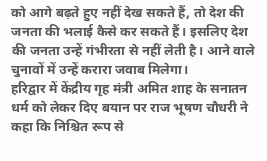को आगे बढ़ते हुए नहीं देख सकते हैं, तो देश की जनता की भलाई कैसे कर सकते हैं। इसलिए देश की जनता उन्हें गंभीरता से नहीं लेती है। आने वाले चुनावों में उन्हें करारा जवाब मिलेगा।
हरिद्वार में केंद्रीय गृह मंत्री अमित शाह के सनातन धर्म को लेकर दिए बयान पर राज भूषण चौधरी ने कहा कि निश्चित रूप से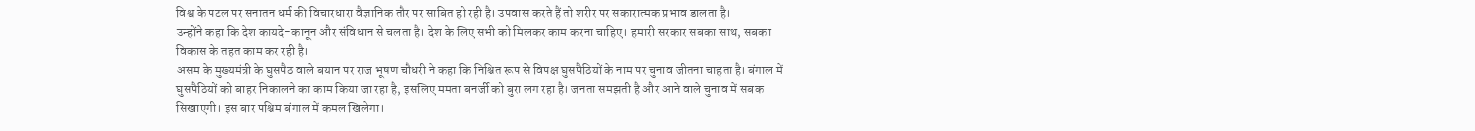विश्व के पटल पर सनातन धर्म की विचारधारा वैज्ञानिक तौर पर साबित हो रही है। उपवास करते हैं तो शरीर पर सकारात्मक प्रभाव डालता है।
उन्होंने कहा कि देश कायदे-कानून और संविधान से चलता है। देश के लिए सभी को मिलकर काम करना चाहिए। हमारी सरकार सबका साथ, सबका विकास के तहत काम कर रही है।
असम के मुख्यमंत्री के घुसपैठ वाले बयान पर राज भूषण चौधरी ने कहा कि निश्चित रूप से विपक्ष घुसपैठियों के नाम पर चुनाव जीतना चाहता है। बंगाल में घुसपैठियों को बाहर निकालने का काम किया जा रहा है, इसलिए ममता बनर्जी को बुरा लग रहा है। जनता समझती है और आने वाले चुनाव में सबक सिखाएगी। इस बार पश्चिम बंगाल में कमल खिलेगा।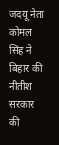जदयू नेता कोमल सिंह ने बिहार की नीतीश सरकार की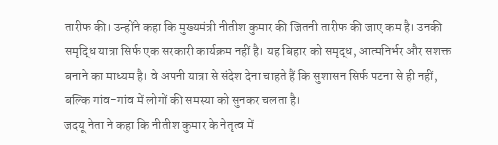तारीफ की। उन्होंने कहा कि मुख्यमंत्री नीतीश कुमार की जितनी तारीफ की जाए कम है। उनकी समृद्धि यात्रा सिर्फ एक सरकारी कार्यक्रम नहीं है। यह बिहार को समृद्ध, आत्मनिर्भर और सशक्त बनाने का माध्यम है। वे अपनी यात्रा से संदेश देना चाहते हैं कि सुशासन सिर्फ पटना से ही नहीं, बल्कि गांव-गांव में लोगों की समस्या को सुनकर चलता है।
जदयू नेता ने कहा कि नीतीश कुमार के नेतृत्व में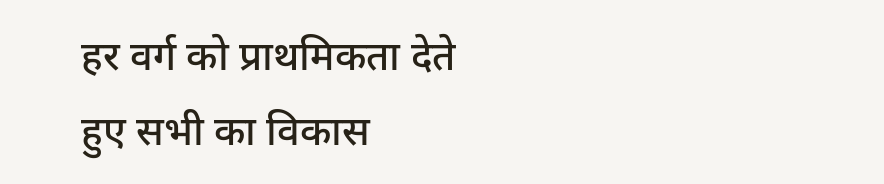हर वर्ग को प्राथमिकता देते हुए सभी का विकास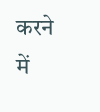करने में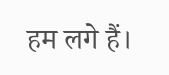हम लगे हैं।